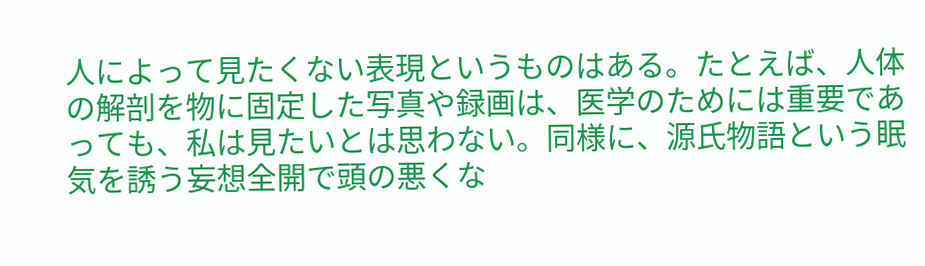人によって見たくない表現というものはある。たとえば、人体の解剖を物に固定した写真や録画は、医学のためには重要であっても、私は見たいとは思わない。同様に、源氏物語という眠気を誘う妄想全開で頭の悪くな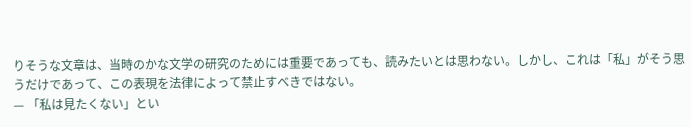りそうな文章は、当時のかな文学の研究のためには重要であっても、読みたいとは思わない。しかし、これは「私」がそう思うだけであって、この表現を法律によって禁止すべきではない。
— 「私は見たくない」とい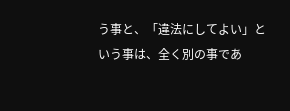う事と、「違法にしてよい」という事は、全く別の事であ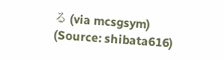る (via mcsgsym)
(Source: shibata616)